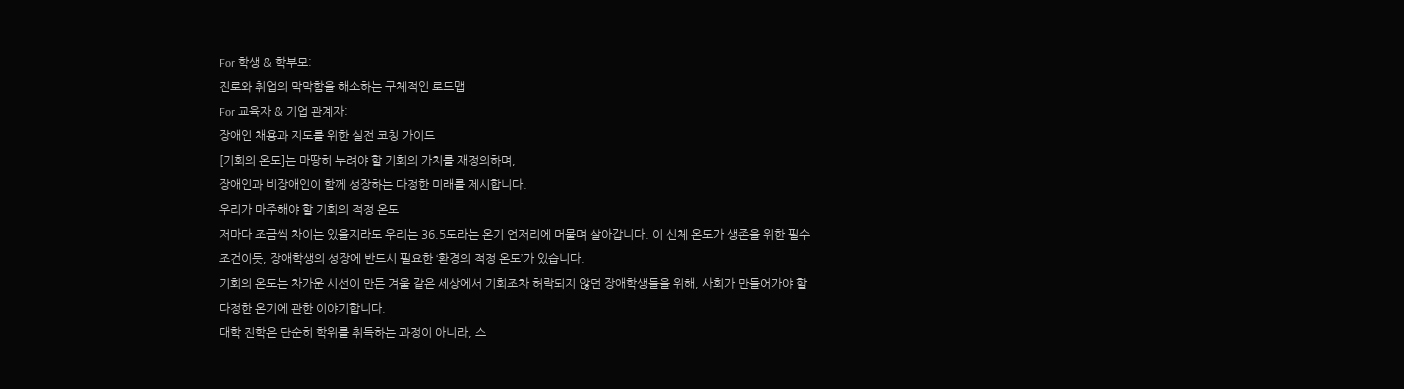For 학생 & 학부모:
진로와 취업의 막막함을 해소하는 구체적인 로드맵
For 교육자 & 기업 관계자:
장애인 채용과 지도를 위한 실전 코칭 가이드
[기회의 온도]는 마땅히 누려야 할 기회의 가치를 재정의하며,
장애인과 비장애인이 함께 성장하는 다정한 미래를 제시합니다.
우리가 마주해야 할 기회의 적정 온도
저마다 조금씩 차이는 있을지라도 우리는 36.5도라는 온기 언저리에 머물며 살아갑니다. 이 신체 온도가 생존을 위한 필수 조건이듯, 장애학생의 성장에 반드시 필요한 ‘환경의 적정 온도’가 있습니다.
기회의 온도는 차가운 시선이 만든 겨울 같은 세상에서 기회조차 허락되지 않던 장애학생들을 위해, 사회가 만들어가야 할 다정한 온기에 관한 이야기합니다.
대학 진학은 단순히 학위를 취득하는 과정이 아니라, 스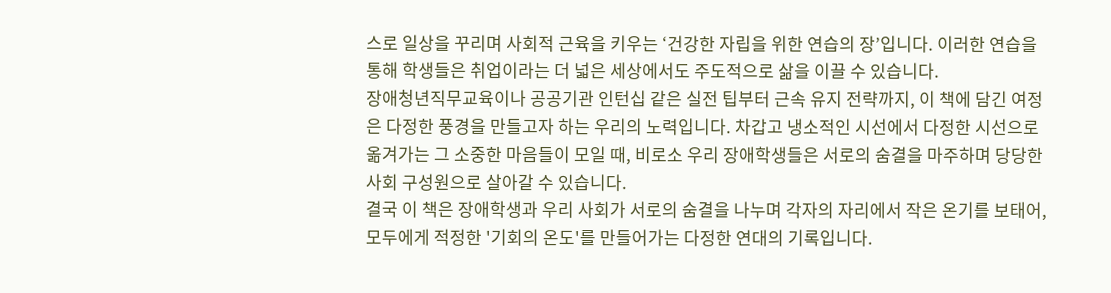스로 일상을 꾸리며 사회적 근육을 키우는 ‘건강한 자립을 위한 연습의 장’입니다. 이러한 연습을 통해 학생들은 취업이라는 더 넓은 세상에서도 주도적으로 삶을 이끌 수 있습니다.
장애청년직무교육이나 공공기관 인턴십 같은 실전 팁부터 근속 유지 전략까지, 이 책에 담긴 여정은 다정한 풍경을 만들고자 하는 우리의 노력입니다. 차갑고 냉소적인 시선에서 다정한 시선으로 옮겨가는 그 소중한 마음들이 모일 때, 비로소 우리 장애학생들은 서로의 숨결을 마주하며 당당한 사회 구성원으로 살아갈 수 있습니다.
결국 이 책은 장애학생과 우리 사회가 서로의 숨결을 나누며 각자의 자리에서 작은 온기를 보태어, 모두에게 적정한 '기회의 온도'를 만들어가는 다정한 연대의 기록입니다.